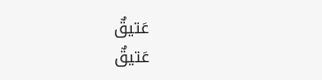عَتيقٌ
عَتيقٌ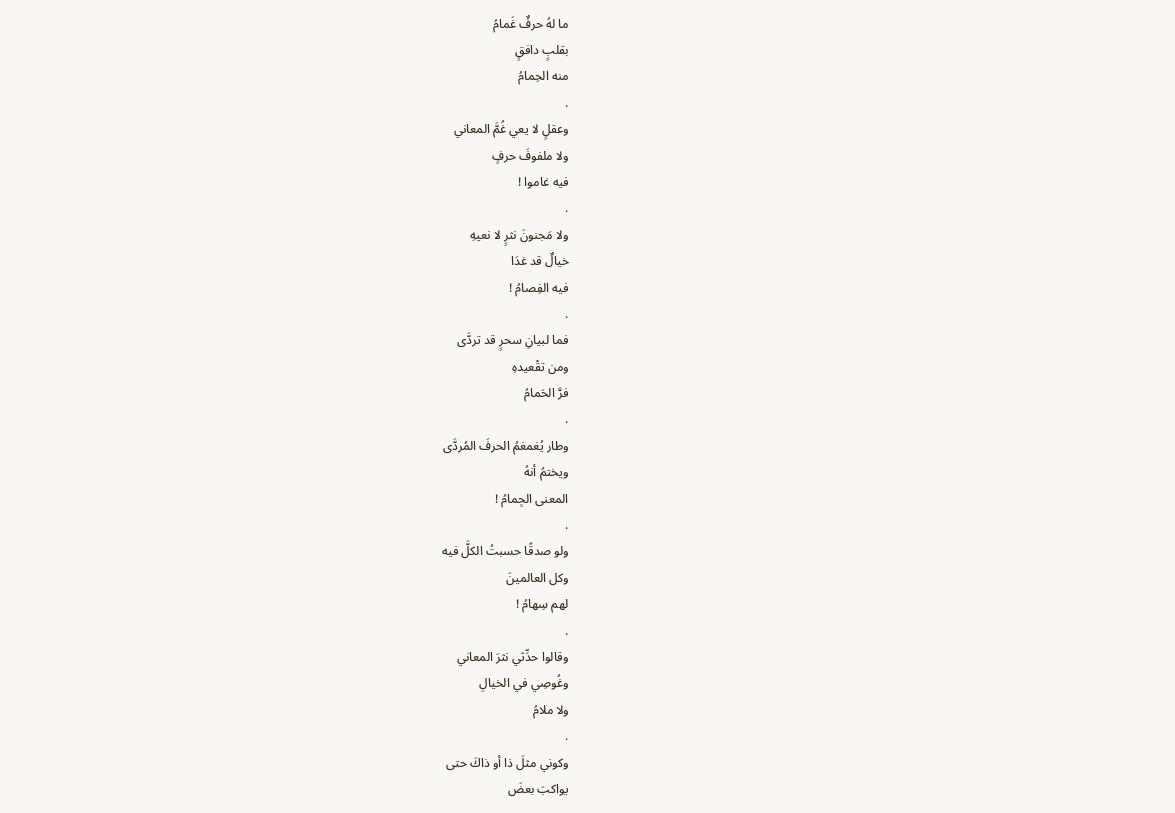ما لهُ حرفٌ غَمامُ
بقلبٍ دافقٍ
منه الحِمامُ
.
وعقلٍ لا يعي غُمَّ المعاني
ولا ملفوفَ حرفٍ
فيه غاموا !
.
ولا مَجنونَ نثرٍ لا نعيهِ
خيالٌ قد غدَا
فيه الفِصامُ !
.
فما لبيانِ سحرٍ قد تردَّى
ومن تقْعيدهِ
فرَّ الحَمامُ
.
وطار يُغمغمُ الحرفَ المُردَّى
ويختمُ أنهُ
المعنى الجِمامُ !
.
ولو صدقًا حسبتُ الكلَّ فيه
وكل العالمينَ
لهم سِهامُ !
.
وقالوا حدِّثي نثرَ المعاني
وغُوصِي في الخيالِ
ولا ملامُ
.
وكوني مثلَ ذا أو ذاكَ حتى
يواكبَ بعضَ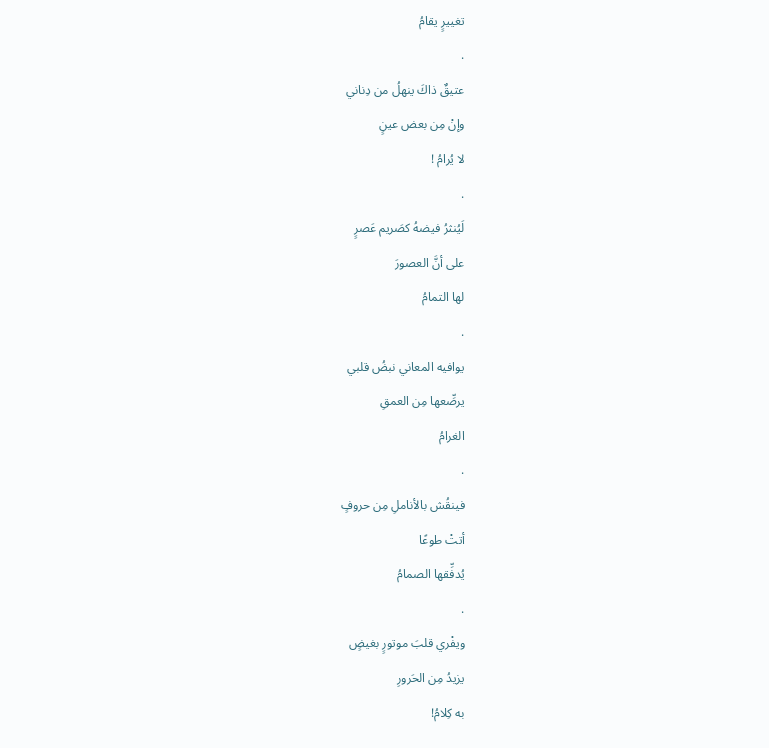تغييرٍ يقامُ
.
عتيقٌ ذاكَ ينهلُ من دِناني
وإنْ مِن بعض عينٍ
لا يُرامُ !
.
لَيُنثرُ فيضهُ كصَريم عَصرٍ
على أنَّ العصورَ
لها التمامُ
.
يوافيه المعاني نبضُ قلبي
يرصِّعها مِن العمقِ
الغرامُ
.
فينقُش بالأناملِ مِن حروفٍ
أتتْ طوعًا
يُدفِّقها الصمامُ
.
ويفْري قلبَ موتورٍ بغيضٍ
يزيدُ مِن الحَرورِ
به كِلامُ!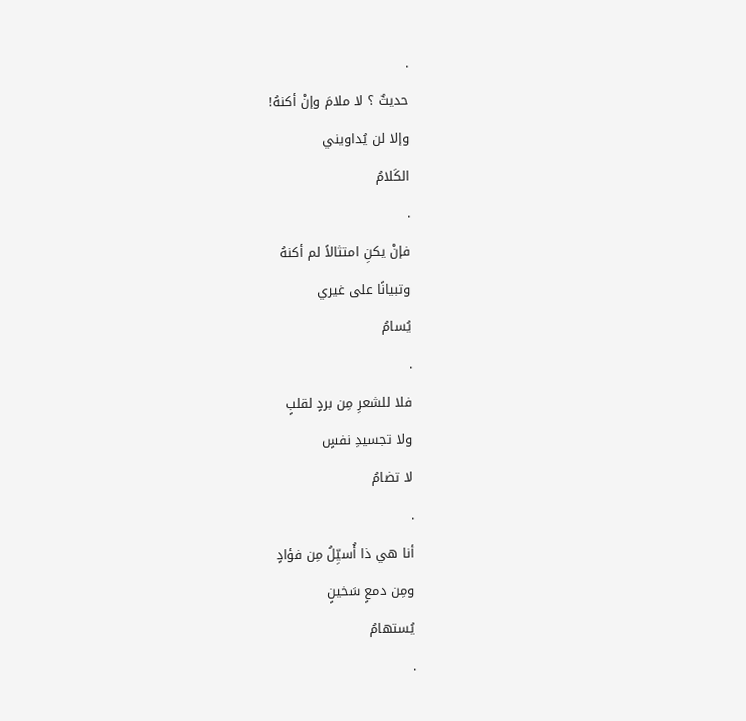.
حديثٌ ؟ لا ملامَ وإنْ أكنهُ!
وإلا لن يُداويني
الكَلامُ
.
فإنْ يكنِ امتثالاً لم أكنهُ
وتبيانًا على غيري
يُسامُ
.
فلا للشعرِ مِن بردٍ لقلبٍ
ولا تجسيدِ نفسٍ
لا تضامُ
.
أنا هي ذا أُسيِّلُ مِن فؤادٍ
ومِن دمعٍ سَخينٍ
يُستهامُ
.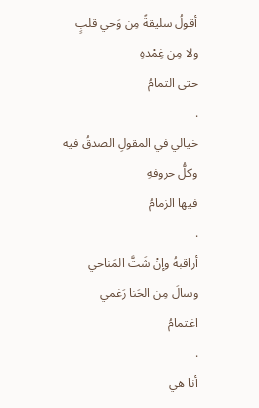أقولُ سليقةً مِن وَحي قلبٍ
ولا مِن غِمْدهِ
حتى التمامُ
.
خيالي في المقولِ الصدقُ فيه
وكلُّ حروفهِ
فيها الزمامُ
.
أراقبهُ وإنْ شَتَّ المَناحي
وسالَ مِن الحَنا رَغمي
اغتمامُ
.
أنا هي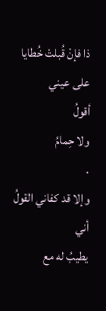ذا فإنْ قُبلتْ خُطايا
على عيني
أقولُ
ولا حِمامُ
.
وإلا قد كفاني القولُ أني
يطيبُ له مع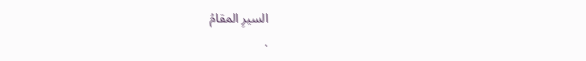السيرِ المقامُ
.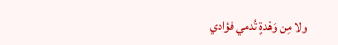ولا مِن وَهْدةٍ تُدمي فؤادي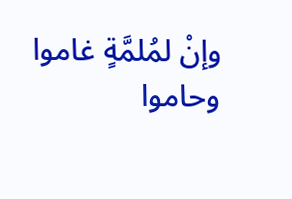وإنْ لمُلمَّةٍ غاموا
وحاموا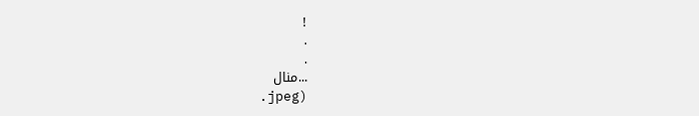!
.
.
...منال
.jpeg)